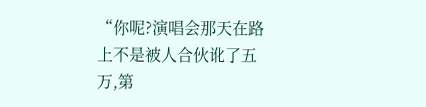“你呢?演唱会那天在路上不是被人合伙讹了五万,第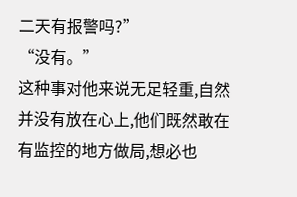二天有报警吗?”
“没有。”
这种事对他来说无足轻重,自然并没有放在心上,他们既然敢在有监控的地方做局,想必也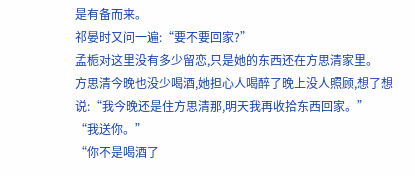是有备而来。
祁晏时又问一遍:“要不要回家?”
孟栀对这里没有多少留恋,只是她的东西还在方思清家里。
方思清今晚也没少喝酒,她担心人喝醉了晚上没人照顾,想了想说:“我今晚还是住方思清那,明天我再收拾东西回家。”
“我送你。”
“你不是喝酒了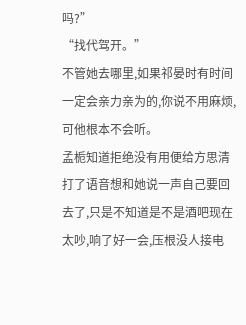吗?”
“找代驾开。”
不管她去哪里,如果祁晏时有时间一定会亲力亲为的,你说不用麻烦,可他根本不会听。
孟栀知道拒绝没有用便给方思清打了语音想和她说一声自己要回去了,只是不知道是不是酒吧现在太吵,响了好一会,压根没人接电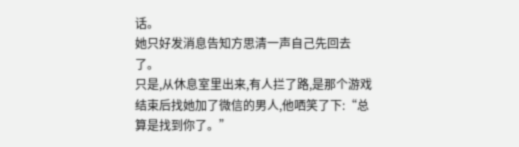话。
她只好发消息告知方思清一声自己先回去了。
只是,从休息室里出来,有人拦了路,是那个游戏结束后找她加了微信的男人,他哂笑了下:“总算是找到你了。”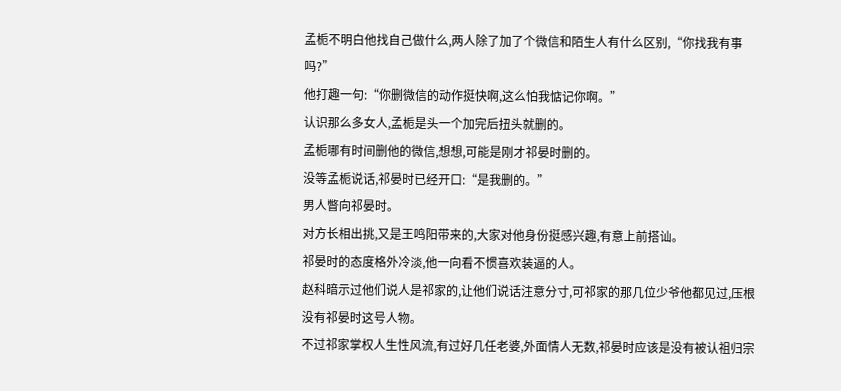孟栀不明白他找自己做什么,两人除了加了个微信和陌生人有什么区别,“你找我有事吗?”
他打趣一句:“你删微信的动作挺快啊,这么怕我惦记你啊。”
认识那么多女人,孟栀是头一个加完后扭头就删的。
孟栀哪有时间删他的微信,想想,可能是刚才祁晏时删的。
没等孟栀说话,祁晏时已经开口:“是我删的。”
男人瞥向祁晏时。
对方长相出挑,又是王鸣阳带来的,大家对他身份挺感兴趣,有意上前搭讪。
祁晏时的态度格外冷淡,他一向看不惯喜欢装逼的人。
赵科暗示过他们说人是祁家的,让他们说话注意分寸,可祁家的那几位少爷他都见过,压根没有祁晏时这号人物。
不过祁家掌权人生性风流,有过好几任老婆,外面情人无数,祁晏时应该是没有被认祖归宗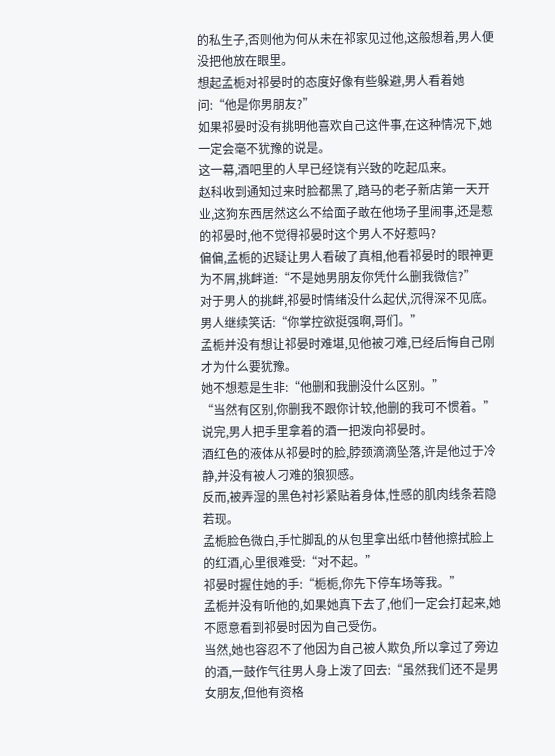的私生子,否则他为何从未在祁家见过他,这般想着,男人便没把他放在眼里。
想起孟栀对祁晏时的态度好像有些躲避,男人看着她问:“他是你男朋友?”
如果祁晏时没有挑明他喜欢自己这件事,在这种情况下,她一定会毫不犹豫的说是。
这一幕,酒吧里的人早已经饶有兴致的吃起瓜来。
赵科收到通知过来时脸都黑了,踏马的老子新店第一天开业,这狗东西居然这么不给面子敢在他场子里闹事,还是惹的祁晏时,他不觉得祁晏时这个男人不好惹吗?
偏偏,孟栀的迟疑让男人看破了真相,他看祁晏时的眼神更为不屑,挑衅道:“不是她男朋友你凭什么删我微信?”
对于男人的挑衅,祁晏时情绪没什么起伏,沉得深不见底。
男人继续笑话:“你掌控欲挺强啊,哥们。”
孟栀并没有想让祁晏时难堪,见他被刁难,已经后悔自己刚才为什么要犹豫。
她不想惹是生非:“他删和我删没什么区别。”
“当然有区别,你删我不跟你计较,他删的我可不惯着。”说完,男人把手里拿着的酒一把泼向祁晏时。
酒红色的液体从祁晏时的脸,脖颈滴滴坠落,许是他过于冷静,并没有被人刁难的狼狈感。
反而,被弄湿的黑色衬衫紧贴着身体,性感的肌肉线条若隐若现。
孟栀脸色微白,手忙脚乱的从包里拿出纸巾替他擦拭脸上的红酒,心里很难受:“对不起。”
祁晏时握住她的手:“栀栀,你先下停车场等我。”
孟栀并没有听他的,如果她真下去了,他们一定会打起来,她不愿意看到祁晏时因为自己受伤。
当然,她也容忍不了他因为自己被人欺负,所以拿过了旁边的酒,一鼓作气往男人身上泼了回去:“虽然我们还不是男女朋友,但他有资格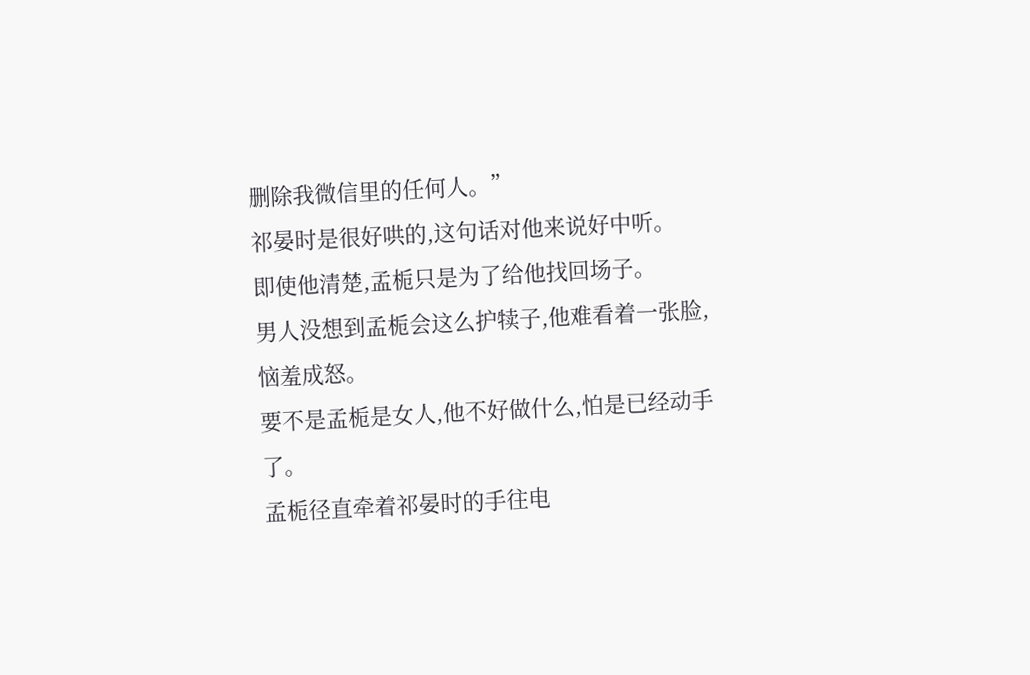删除我微信里的任何人。”
祁晏时是很好哄的,这句话对他来说好中听。
即使他清楚,孟栀只是为了给他找回场子。
男人没想到孟栀会这么护犊子,他难看着一张脸,恼羞成怒。
要不是孟栀是女人,他不好做什么,怕是已经动手了。
孟栀径直牵着祁晏时的手往电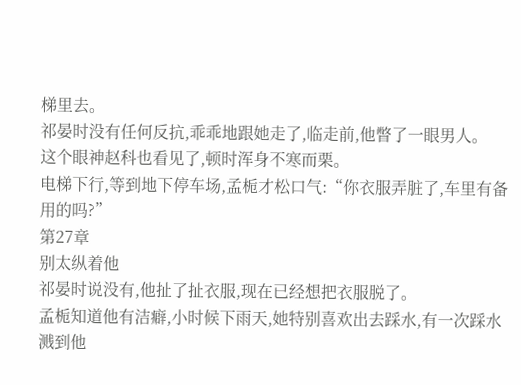梯里去。
祁晏时没有任何反抗,乖乖地跟她走了,临走前,他瞥了一眼男人。
这个眼神赵科也看见了,顿时浑身不寒而栗。
电梯下行,等到地下停车场,孟栀才松口气:“你衣服弄脏了,车里有备用的吗?”
第27章
别太纵着他
祁晏时说没有,他扯了扯衣服,现在已经想把衣服脱了。
孟栀知道他有洁癖,小时候下雨天,她特别喜欢出去踩水,有一次踩水溅到他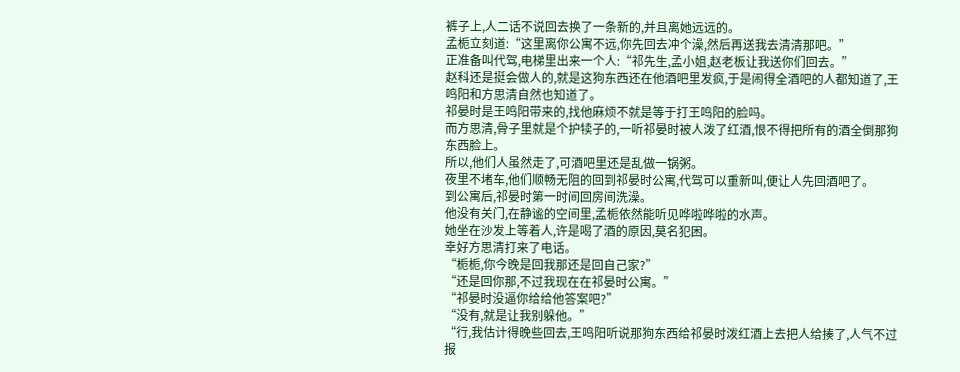裤子上,人二话不说回去换了一条新的,并且离她远远的。
孟栀立刻道:“这里离你公寓不远,你先回去冲个澡,然后再送我去清清那吧。”
正准备叫代驾,电梯里出来一个人:“祁先生,孟小姐,赵老板让我送你们回去。”
赵科还是挺会做人的,就是这狗东西还在他酒吧里发疯,于是闹得全酒吧的人都知道了,王鸣阳和方思清自然也知道了。
祁晏时是王鸣阳带来的,找他麻烦不就是等于打王鸣阳的脸吗。
而方思清,骨子里就是个护犊子的,一听祁晏时被人泼了红酒,恨不得把所有的酒全倒那狗东西脸上。
所以,他们人虽然走了,可酒吧里还是乱做一锅粥。
夜里不堵车,他们顺畅无阻的回到祁晏时公寓,代驾可以重新叫,便让人先回酒吧了。
到公寓后,祁晏时第一时间回房间洗澡。
他没有关门,在静谧的空间里,孟栀依然能听见哗啦哗啦的水声。
她坐在沙发上等着人,许是喝了酒的原因,莫名犯困。
幸好方思清打来了电话。
“栀栀,你今晚是回我那还是回自己家?”
“还是回你那,不过我现在在祁晏时公寓。”
“祁晏时没逼你给给他答案吧?”
“没有,就是让我别躲他。”
“行,我估计得晚些回去,王鸣阳听说那狗东西给祁晏时泼红酒上去把人给揍了,人气不过报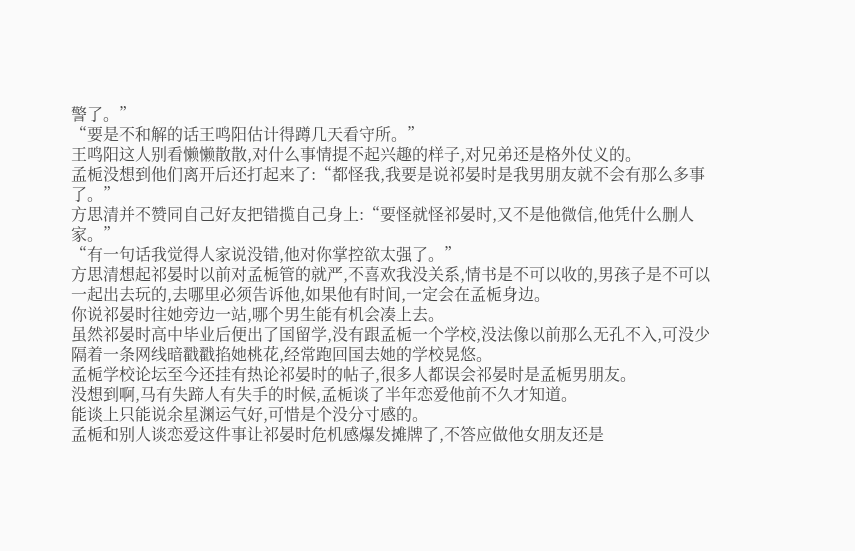警了。”
“要是不和解的话王鸣阳估计得蹲几天看守所。”
王鸣阳这人别看懒懒散散,对什么事情提不起兴趣的样子,对兄弟还是格外仗义的。
孟栀没想到他们离开后还打起来了:“都怪我,我要是说祁晏时是我男朋友就不会有那么多事了。”
方思清并不赞同自己好友把错揽自己身上:“要怪就怪祁晏时,又不是他微信,他凭什么删人家。”
“有一句话我觉得人家说没错,他对你掌控欲太强了。”
方思清想起祁晏时以前对孟栀管的就严,不喜欢我没关系,情书是不可以收的,男孩子是不可以一起出去玩的,去哪里必须告诉他,如果他有时间,一定会在孟栀身边。
你说祁晏时往她旁边一站,哪个男生能有机会凑上去。
虽然祁晏时高中毕业后便出了国留学,没有跟孟栀一个学校,没法像以前那么无孔不入,可没少隔着一条网线暗戳戳掐她桃花,经常跑回国去她的学校晃悠。
孟栀学校论坛至今还挂有热论祁晏时的帖子,很多人都误会祁晏时是孟栀男朋友。
没想到啊,马有失蹄人有失手的时候,孟栀谈了半年恋爱他前不久才知道。
能谈上只能说余星渊运气好,可惜是个没分寸感的。
孟栀和别人谈恋爱这件事让祁晏时危机感爆发摊牌了,不答应做他女朋友还是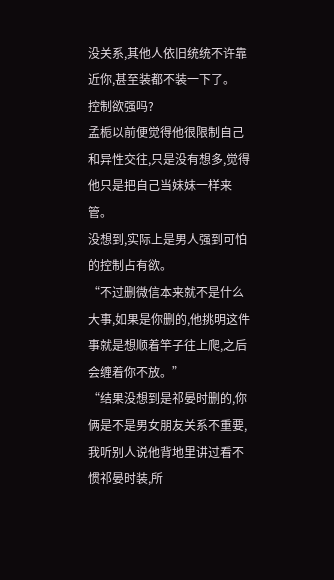没关系,其他人依旧统统不许靠近你,甚至装都不装一下了。
控制欲强吗?
孟栀以前便觉得他很限制自己和异性交往,只是没有想多,觉得他只是把自己当妹妹一样来管。
没想到,实际上是男人强到可怕的控制占有欲。
“不过删微信本来就不是什么大事,如果是你删的,他挑明这件事就是想顺着竿子往上爬,之后会缠着你不放。”
“结果没想到是祁晏时删的,你俩是不是男女朋友关系不重要,我听别人说他背地里讲过看不惯祁晏时装,所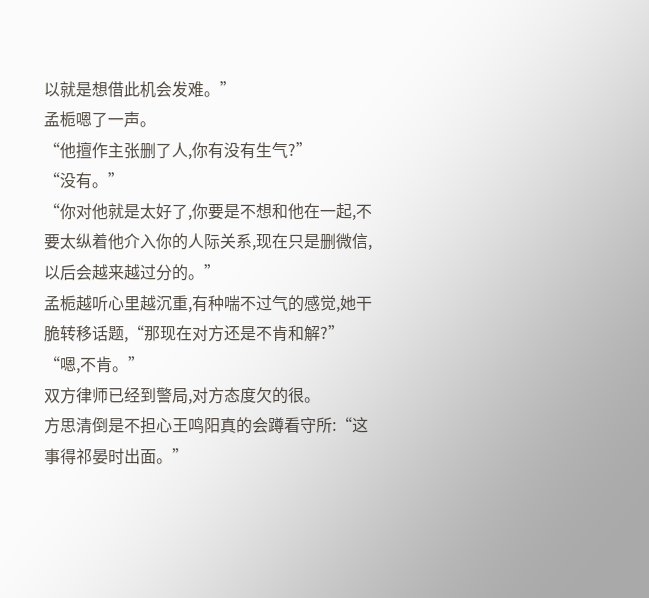以就是想借此机会发难。”
孟栀嗯了一声。
“他擅作主张删了人,你有没有生气?”
“没有。”
“你对他就是太好了,你要是不想和他在一起,不要太纵着他介入你的人际关系,现在只是删微信,以后会越来越过分的。”
孟栀越听心里越沉重,有种喘不过气的感觉,她干脆转移话题,“那现在对方还是不肯和解?”
“嗯,不肯。”
双方律师已经到警局,对方态度欠的很。
方思清倒是不担心王鸣阳真的会蹲看守所:“这事得祁晏时出面。”